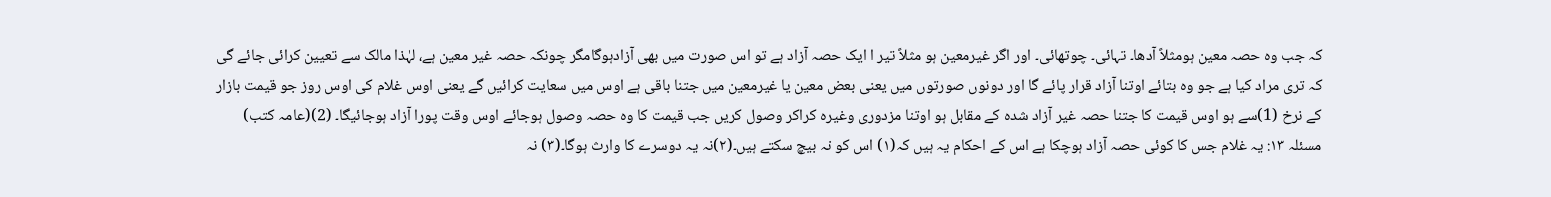کہ جب وہ حصہ معین ہومثلاً آدھا۔ تہائی۔ چوتھائی۔ اور اگر غیرمعین ہو مثلاً تیر ا ایک حصہ آزاد ہے تو اس صورت میں بھی آزادہوگامگر چونکہ حصہ غیر معین ہے، لہٰذا مالک سے تعیین کرائی جائے گی کہ تری مراد کیا ہے جو وہ بتائے اوتنا آزاد قرار پائے گا اور دونوں صورتوں میں یعنی بعض معین یا غیرمعین میں جتنا باقی ہے اوس میں سعایت کرائیں گے یعنی اوس غلام کی اوس روز جو قیمت بازار کے نرخ (1)سے ہو اوس قیمت کا جتنا حصہ غیر آزاد شدہ کے مقابل ہو اوتنا مزدوری وغیرہ کراکر وصول کریں جب قیمت کا وہ حصہ وصول ہوجائے اوس وقت پورا آزاد ہوجائیگا۔ (2)(عامہ کتب)
مسئلہ ۱۳: یہ غلام جس کا کوئی حصہ آزاد ہوچکا ہے اس کے احکام یہ ہیں کہ(۱) اس کو نہ بیچ سکتے ہیں۔(۲)نہ یہ دوسرے کا وارث ہوگا۔(۳) نہ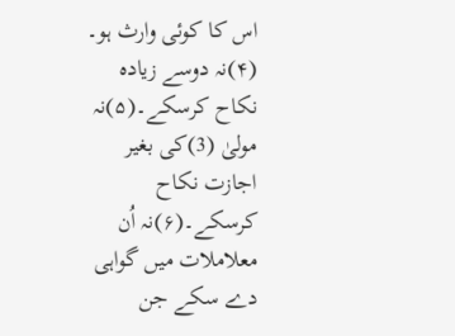اس کا کوئی وارث ہو۔ (۴)نہ دوسے زیادہ نکاح کرسکے۔(۵)نہ مولیٰ (3)کی بغیر اجازت نکاح کرسکے۔(۶)نہ اُن معلاملات میں گواہی دے سکے جن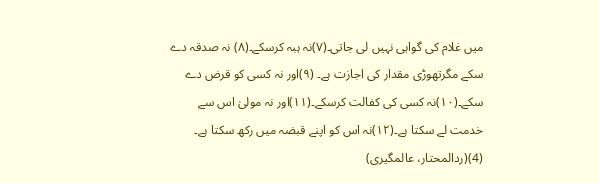میں غلام کی گواہی نہیں لی جاتی۔(۷)نہ ہبہ کرسکے۔(۸) نہ صدقہ دے سکے مگرتھوڑی مقدار کی اجازت ہے۔ (۹)اور نہ کسی کو قرض دے سکے۔(۱۰)نہ کسی کی کفالت کرسکے۔(۱۱)اور نہ مولیٰ اس سے خدمت لے سکتا ہے۔(۱۲)نہ اس کو اپنے قبضہ میں رکھ سکتا ہے۔ (4)(ردالمحتار، عالمگیری)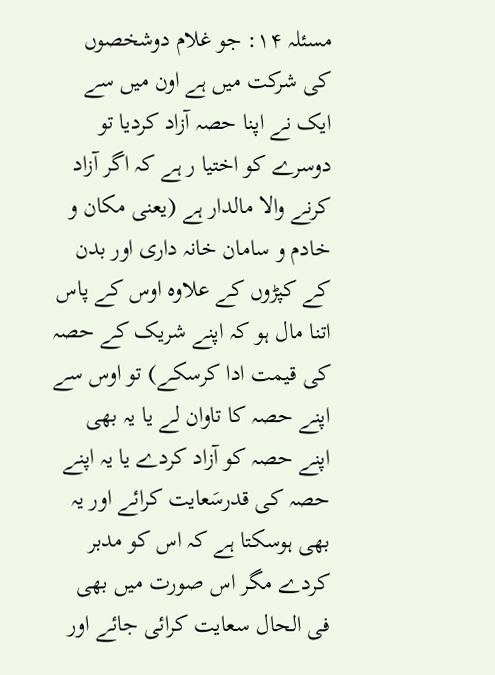مسئلہ ۱۴: جو غلام دوشخصوں کی شرکت میں ہے اون میں سے ایک نے اپنا حصہ آزاد کردیا تو دوسرے کو اختیا ر ہے کہ اگر آزاد کرنے والا مالدار ہے (یعنی مکان و خادم و سامان خانہ داری اور بدن کے کپڑوں کے علاوہ اوس کے پاس اتنا مال ہو کہ اپنے شریک کے حصہ کی قیمت ادا کرسکے) تو اوس سے اپنے حصہ کا تاوان لے یا یہ بھی اپنے حصہ کو آزاد کردے یا یہ اپنے حصہ کی قدرسَعایت کرائے اور یہ بھی ہوسکتا ہے کہ اس کو مدبر کردے مگر اس صورت میں بھی فی الحال سعایت کرائی جائے اور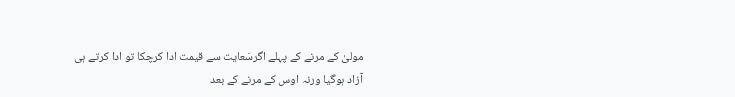مولیٰ کے مرنے کے پہلے اگرسَعایت سے قیمت ادا کرچکا تو ادا کرتے ہی آزاد ہوگیا ورنہ اوس کے مرنے کے بعد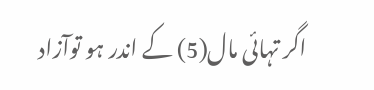اگر تہائی مال(5) کے اندر ہو توآزاد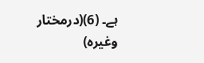ہے۔ (6)(درمختار وغیرہ)